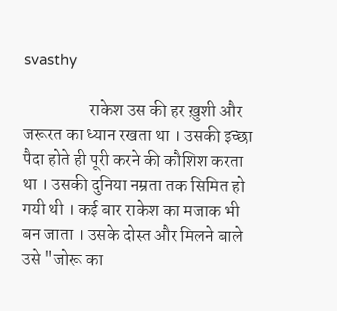svasthy

                   राकेश उस की हर ख़ुशी और जरूरत का ध्यान रखता था । उसकी इच्छा पैदा होते ही पूरी करने की कौशिश करता था । उसकी दुनिया नम्रता तक सिमित हो गयी थी । कई बार राकेश का मजाक भी बन जाता । उसके दोस्त और मिलने बाले उसे "जोरू का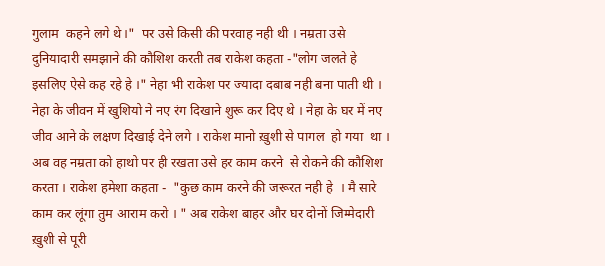गुलाम  कहने लगे थे।"  पर उसे किसी की परवाह नही थी । नम्रता उसे दुनियादारी समझाने की कौशिश करती तब राकेश कहता -"लोग जलते हे इसलिए ऐसे कह रहे हे ।" नेहा भी राकेश पर ज्यादा दबाब नही बना पाती थी ।  नेहा के जीवन में खुशियो ने नए रंग दिखाने शुरू कर दिए थे । नेहा के घर में नए जीव आने के लक्षण दिखाई देने लगे । राकेश मानो ख़ुशी से पागल  हो गया  था । अब वह नम्रता को हाथो पर ही रखता उसे हर काम करने  से रोकने की कौशिश करता । राकेश हमेशा कहता -  "कुछ काम करने की जरूरत नही हे  । मै सारे काम कर लूंगा तुम आराम करो । " अब राकेश बाहर और घर दोनों जिम्मेदारी ख़ुशी से पूरी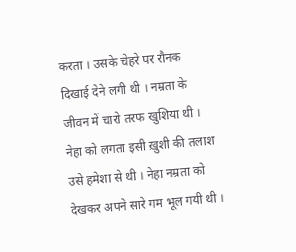करता । उसके चेहरे पर रौनक दिखाई देने लगी थी । नम्रता के जीवन में चारो तरफ खुशिया थी । नेहा को लगता इसी ख़ुशी की तलाश उसे हमेशा से थी । नेहा नम्रता को देखकर अपने सारे गम भूल गयी थी ।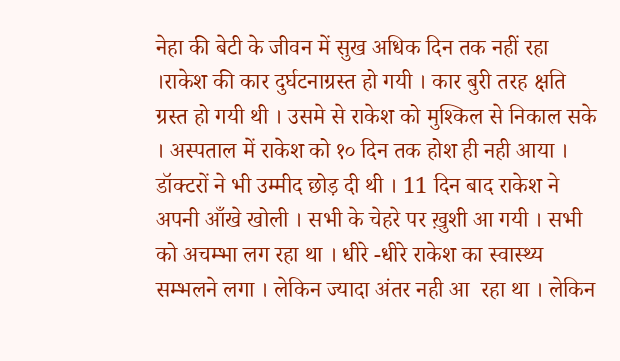नेहा की बेटी के जीवन में सुख अधिक दिन तक नहीं रहा ।राकेश की कार दुर्घटनाग्रस्त हो गयी । कार बुरी तरह क्षति ग्रस्त हो गयी थी । उसमे से राकेश को मुश्किल से निकाल सके । अस्पताल में राकेश को १० दिन तक होश ही नही आया । डॉक्टरों ने भी उम्मीद छोड़ दी थी । 11 दिन बाद राकेश ने अपनी आँखे खोली । सभी के चेहरे पर ख़ुशी आ गयी । सभी को अचम्भा लग रहा था । धीरे -धीरे राकेश का स्वास्थ्य सम्भलने लगा । लेकिन ज्यादा अंतर नही आ  रहा था । लेकिन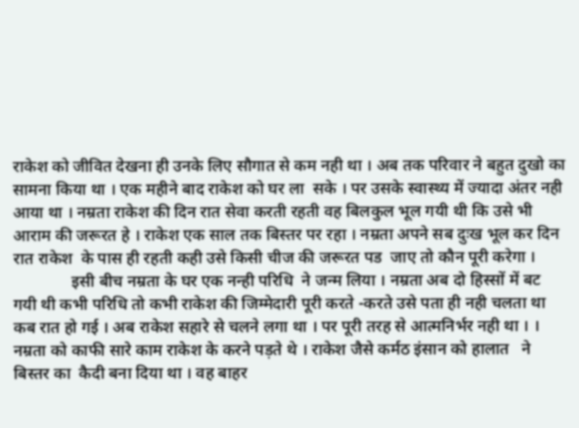राकेश को जीवित देखना ही उनके लिए सौगात से कम नही था । अब तक परिवार ने बहुत दुखो का सामना किया था । एक महीने बाद राकेश को घर ला  सके । पर उसके स्वास्थ्य में ज्यादा अंतर नही आया था । नम्रता राकेश की दिन रात सेवा करती रहती वह बिलकुल भूल गयी थी कि उसे भी आराम की जरूरत हे । राकेश एक साल तक बिस्तर पर रहा । नम्रता अपने सब दुःख भूल कर दिन रात राकेश  के पास ही रहती कही उसे किसी चीज की जरूरत पड  जाए तो कौन पूरी करेगा ।
              इसी बीच नम्रता के घर एक नन्ही परिधि  ने जन्म लिया । नम्रता अब दो हिस्सों में बट  गयी थी कभी परिधि तो कभी राकेश की जिम्मेदारी पूरी करते -करते उसे पता ही नही चलता था कब रात हो गई । अब राकेश सहारे से चलने लगा था । पर पूरी तरह से आत्मनिर्भर नही था । । नम्रता को काफी सारे काम राकेश के करने पड़ते थे । राकेश जैसे कर्मठ इंसान को हालात   ने बिस्तर का  कैदी बना दिया था । वह बाहर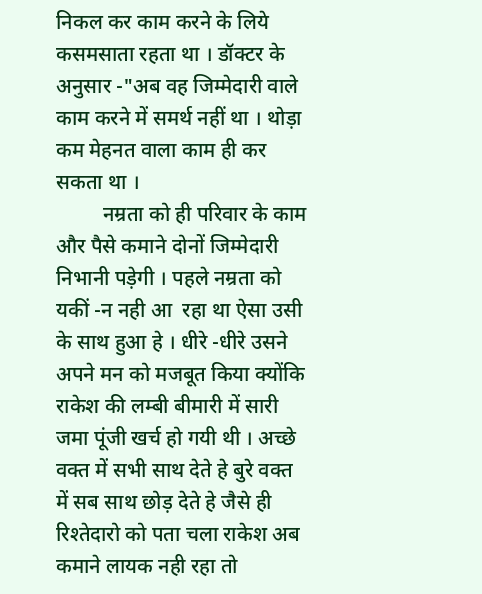निकल कर काम करने के लिये कसमसाता रहता था । डॉक्टर के अनुसार -"अब वह जिम्मेदारी वाले काम करने में समर्थ नहीं था । थोड़ा कम मेहनत वाला काम ही कर सकता था ।
         नम्रता को ही परिवार के काम और पैसे कमाने दोनों जिम्मेदारी निभानी पड़ेगी । पहले नम्रता को यकीं -न नही आ  रहा था ऐसा उसी के साथ हुआ हे । धीरे -धीरे उसने अपने मन को मजबूत किया क्योंकि राकेश की लम्बी बीमारी में सारी जमा पूंजी खर्च हो गयी थी । अच्छे वक्त में सभी साथ देते हे बुरे वक्त में सब साथ छोड़ देते हे जैसे ही रिश्तेदारो को पता चला राकेश अब कमाने लायक नही रहा तो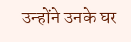उन्होंने उनके घर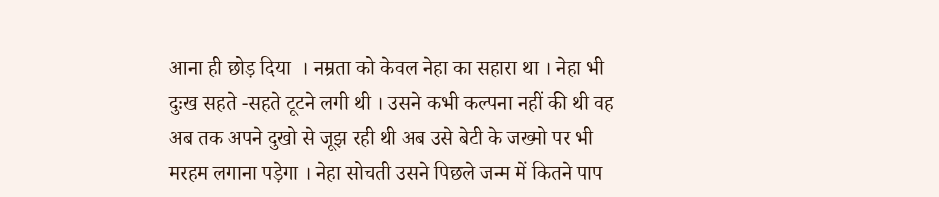आना ही छोड़ दिया  । नम्रता को केवल नेहा का सहारा था । नेहा भी दुःख सहते -सहते टूटने लगी थी । उसने कभी कल्पना नहीं की थी वह अब तक अपने दुखो से जूझ रही थी अब उसे बेटी के जख्मो पर भी  मरहम लगाना पड़ेगा । नेहा सोचती उसने पिछले जन्म में कितने पाप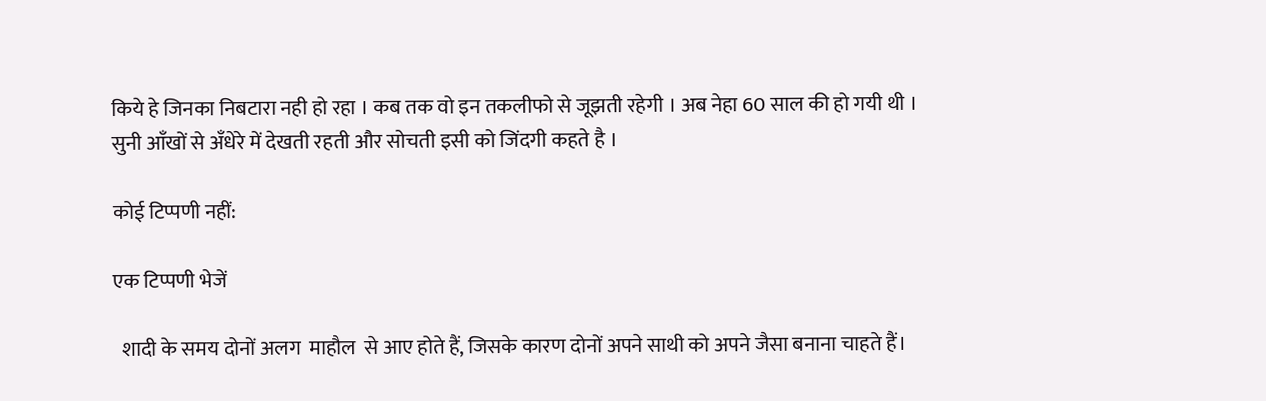किये हे जिनका निबटारा नही हो रहा । कब तक वो इन तकलीफो से जूझती रहेगी । अब नेहा 60 साल की हो गयी थी । सुनी आँखों से अँधेरे में देखती रहती और सोचती इसी को जिंदगी कहते है ।

कोई टिप्पणी नहीं:

एक टिप्पणी भेजें

  शादी के समय दोनों अलग  माहौल  से आए होते हैं, जिसके कारण दोनों अपने साथी को अपने जैसा बनाना चाहते हैं।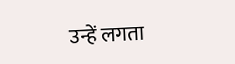उन्हें लगता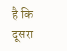है कि दूसरा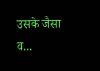उसके जैसा व...